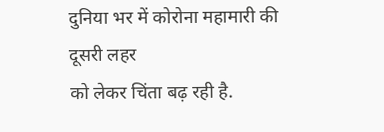दुनिया भर में कोरोना महामारी की दूसरी लहर
को लेकर चिंता बढ़ रही है.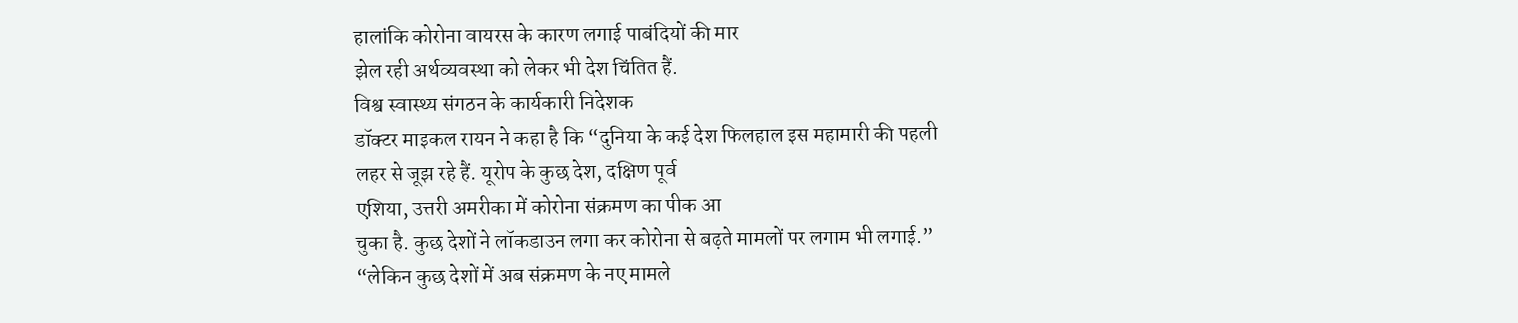हालांकि कोरोना वायरस के कारण लगाई पाबंदियों की मार
झेल रही अर्थव्यवस्था को लेकर भी देश चिंतित हैं.
विश्व स्वास्थ्य संगठन के कार्यकारी निदेशक
डॉक्टर माइकल रायन ने कहा है कि “दुनिया के कई देश फिलहाल इस महामारी की पहली
लहर से जूझ रहे हैं. यूरोप के कुछ देश, दक्षिण पूर्व
एशिया, उत्तरी अमरीका में कोरोना संक्रमण का पीक आ
चुका है. कुछ देशों ने लॉकडाउन लगा कर कोरोना से बढ़ते मामलों पर लगाम भी लगाई.”
“लेकिन कुछ देशों में अब संक्रमण के नए मामले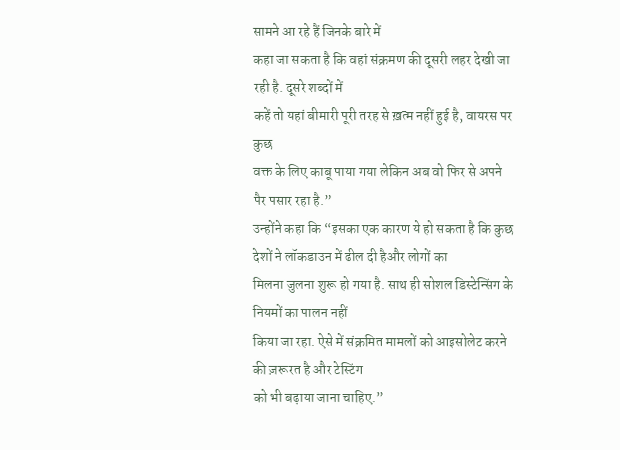सामने आ रहे हैं जिनके बारे में
कहा जा सकता है कि वहां संक्रमण की दूसरी लहर देखी जा रही है. दूसरे शब्दों में
कहें तो यहां बीमारी पूरी तरह से ख़त्म नहीं हुई है, वायरस पर कुछ
वक्त के लिए काबू पाया गया लेकिन अब वो फिर से अपने पैर पसार रहा है.”
उन्होंने कहा कि “इसका एक कारण ये हो सकता है कि कुछ देशों ने लॉकडाउन में ढील दी हैऔर लोगों का
मिलना जुलना शुरू हो गया है. साथ ही सोशल डिस्टेन्सिंग के नियमों का पालन नहीं
किया जा रहा. ऐसे में संक्रमित मामलों को आइसोलेट करने की ज़रूरत है और टेस्टिंग
को भी बढ़ाया जाना चाहिए.”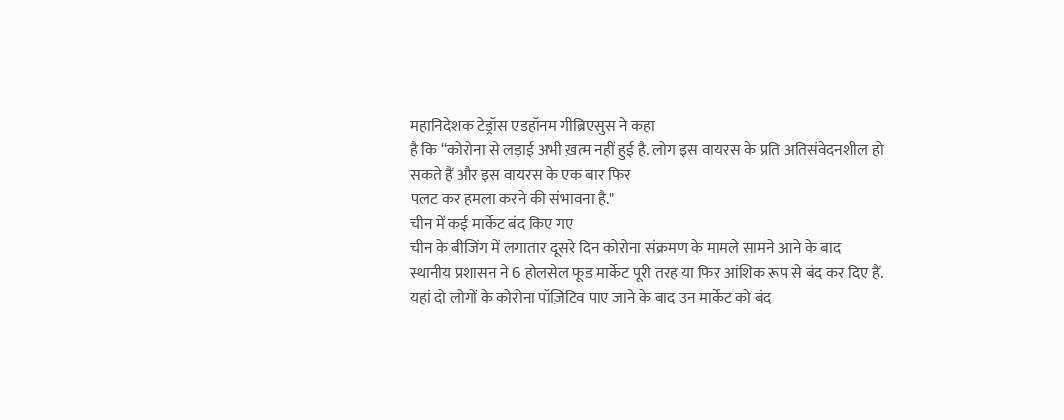महानिदेशक टेड्रॉस एडहॉनम गीब्रिएसुस ने कहा
है कि “कोरोना से लड़ाई अभी ख़त्म नहीं हुई है. लोग इस वायरस के प्रति अतिसंवेदनशील हो सकते हैं और इस वायरस के एक बार फिर
पलट कर हमला करने की संभावना है."
चीन में कई मार्केट बंद किए गए
चीन के बीजिंग में लगातार दूसरे दिन कोरोना संक्रमण के मामले सामने आने के बाद
स्थानीय प्रशासन ने 6 होलसेल फूड मार्केट पूरी तरह या फिर आंशिक रूप से बंद कर दिए हैं.
यहां दो लोगों के कोरोना पॉज़िटिव पाए जाने के बाद उन मार्केट को बंद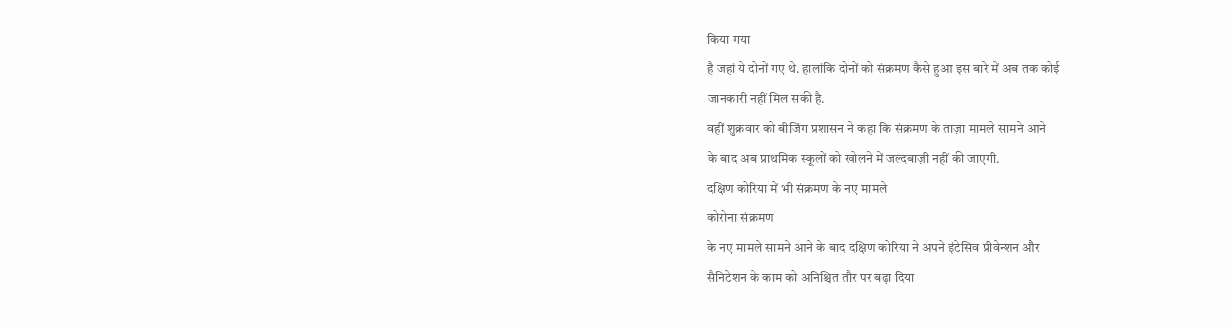किया गया
है जहां ये दोनों गए थे. हालांकि दोनों को संक्रमण कैसे हुआ इस बारे में अब तक कोई
जानकारी नहीं मिल सकी है.
वहीं शुक्रवार को बीजिंग प्रशासन ने कहा कि संक्रमण के ताज़ा मामले सामने आने
के बाद अब प्राथमिक स्कूलों को खोलने में जल्दबाज़ी नहीं की जाएगी.
दक्षिण कोरिया में भी संक्रमण के नए मामले
कोरोना संक्रमण
के नए मामले सामने आने के बाद दक्षिण कोरिया ने अपने इंटेसिव प्रीवेन्शन और
सैनिटेशन के काम को अनिश्चित तौर पर बढ़ा दिया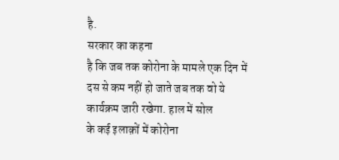है.
सरकार का कहना
है कि जब तक कोरोना के मामले एक दिन में दस से कम नहीं हो जाते जब तक वो ये
कार्यक्रम जारी रखेगा. हाल में सोल
के कई इलाक़ों में कोरोना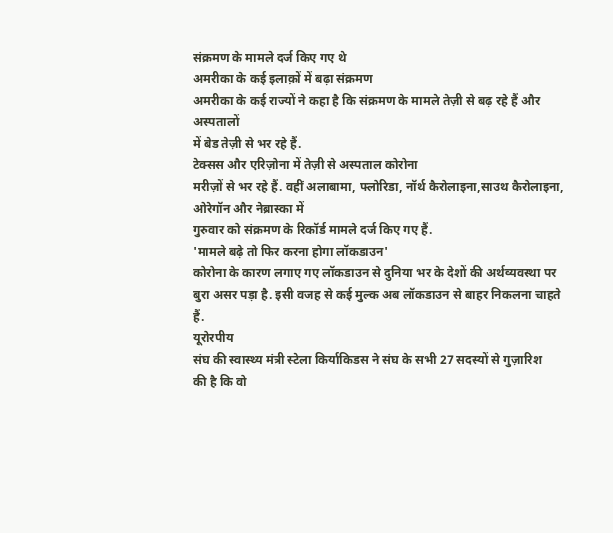संक्रमण के मामले दर्ज किए गए थे
अमरीका के कई इलाक़ों में बढ़ा संक्रमण
अमरीका के कई राज्यों ने कहा है कि संक्रमण के मामले तेज़ी से बढ़ रहे हैं और अस्पतालों
में बेड तेज़ी से भर रहे हैं.
टेक्सस और एरिज़ोना में तेज़ी से अस्पताल कोरोना
मरीज़ों से भर रहे हैं. वहीं अलाबामा, फ्लोरिडा, नॉर्थ कैरोलाइना,साउथ कैरोलाइना, ओरेगॉन और नेब्रास्का में
गुरुवार को संक्रमण के रिकॉर्ड मामले दर्ज किए गए हैं.
'मामले बढ़े तो फिर करना होगा लॉकडाउन'
कोरोना के कारण लगाए गए लॉकडाउन से दुनिया भर के देशों की अर्थव्यवस्था पर
बुरा असर पड़ा है. इसी वजह से कई मुल्क अब लॉकडाउन से बाहर निकलना चाहते हैं.
यूरोरपीय
संघ की स्वास्थ्य मंत्री स्टेला किर्याकिडस ने संघ के सभी 27 सदस्यों से गुज़ारिश
की है कि वो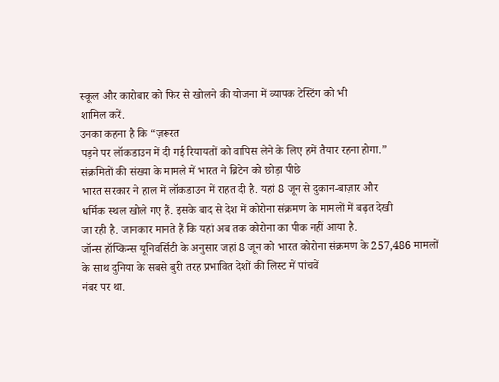स्कूल और कारोबार को फिर से खोलने की योजना में व्यापक टेस्टिंग को भी
शामिल करें.
उनका कहना है कि “ज़रूरत
पड़ने पर लॉकडाउन में दी गई रियायतों को वापिस लेने के लिए हमें तैयार रहना होगा.”
संक्रमितों की संख्या के मामले में भारत ने ब्रिटेन को छोड़ा पीछे
भारत सरकार ने हाल में लॉकडाउन में राहत दी है. यहां 8 जून से दुकान-बाज़ार और
धर्मिक स्थल खोले गए हैं. इसके बाद से देश में कोरोना संक्रमण के मामलों में बढ़त देखी
जा रही है. जानकार मानते हैं कि यहां अब तक कोरोना का पीक नहीं आया है.
जॉन्स हॉप्किन्स यूनिवर्सिटी के अनुसार जहां 8 जून को भारत कोरोना संक्रमण के 257,486 मामलों के साथ दुनिया के सबसे बुरी तरह प्रभावित देशों की लिस्ट में पांचवें
नंबर पर था.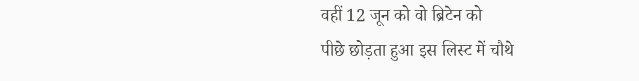वहीं 12 जून को वो ब्रिटेन को
पीछे छोड़ता हुआ इस लिस्ट में चौथे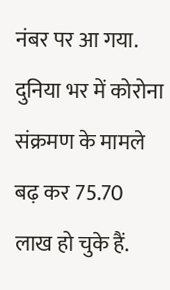नंबर पर आ गया.
दुनिया भर में कोरोना संक्रमण के मामले बढ़ कर 75.70 लाख हो चुके हैं.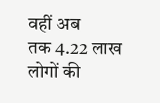वहीं अब
तक 4.22 लाख लोगों की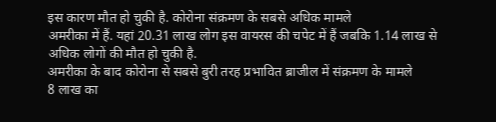इस कारण मौत हो चुकी है. कोरोना संक्रमण के सबसे अधिक मामले
अमरीका में हैं. यहां 20.31 लाख लोग इस वायरस की चपेट में हैं जबकि 1.14 लाख से
अधिक लोगों की मौत हो चुकी है.
अमरीका के बाद कोरोना से सबसे बुरी तरह प्रभावित ब्राजील में संक्रमण के मामले
8 लाख का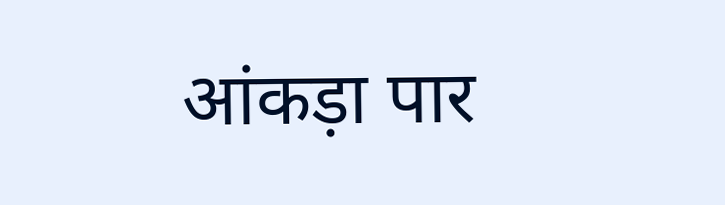आंकड़ा पार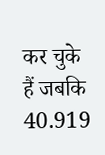कर चुके हैं जबकि 40.919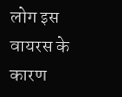लोग इस वायरस के कारण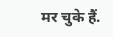मर चुके हैं.